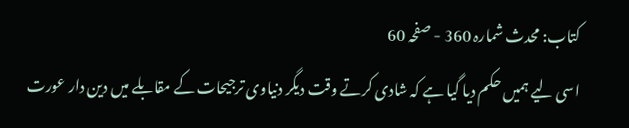کتاب: محدث شمارہ 360 - صفحہ 60
اسی لیے ہمیں حکم دیا گیا ہے کہ شادی کرتے وقت دیگر دنیاوی ترجیحات کے مقابلے میں دین دار عورت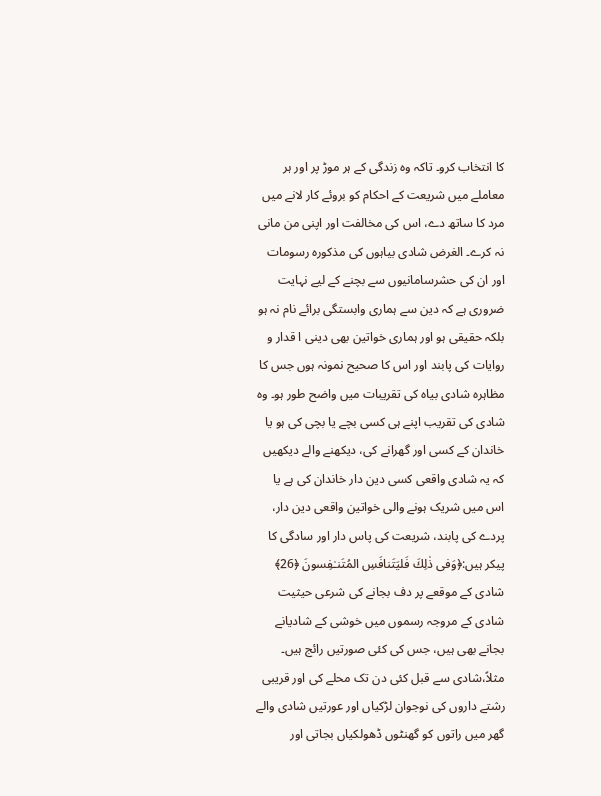کا انتخاب کرو۔ تاکہ وہ زندگی کے ہر موڑ پر اور ہر معاملے میں شریعت کے احکام کو بروئے کار لانے میں مرد کا ساتھ دے، اس کی مخالفت اور اپنی من مانی نہ کرے۔ الغرض شادی بیاہوں کی مذکورہ رسومات اور ان کی حشرسامانیوں سے بچنے کے لیے نہایت ضروری ہے کہ دین سے ہماری وابستگی برائے نام نہ ہو بلکہ حقیقی ہو اور ہماری خواتین بھی دینی ا قدار و روایات کی پابند اور اس کا صحیح نمونہ ہوں جس کا مظاہرہ شادی بیاہ کی تقریبات میں واضح طور ہو۔ وہ شادی کی تقریب اپنے ہی کسی بچے یا بچی کی ہو یا خاندان کے کسی اور گھرانے کی، دیکھنے والے دیکھیں کہ یہ شادی واقعی کسی دین دار خاندان کی ہے یا اس میں شریک ہونے والی خواتین واقعی دین دار، پردے کی پابند، شریعت کی پاس دار اور سادگی کا پیکر ہیں:﴿وَفى ذ‌ٰلِكَ فَليَتَنافَسِ المُتَنـٰفِسونَ ﴿26﴾ شادی کے موقعے پر دف بجانے کی شرعی حیثیت شادی کے مروجہ رسموں میں خوشی کے شادیانے بجانے بھی ہیں، جس کی کئی صورتیں رائج ہیں۔ مثلاً،شادی سے قبل کئی دن تک محلے کی اور قریبی رشتے داروں کی نوجوان لڑکیاں اور عورتیں شادی والے گھر میں راتوں کو گھنٹوں ڈھولکیاں بجاتی اور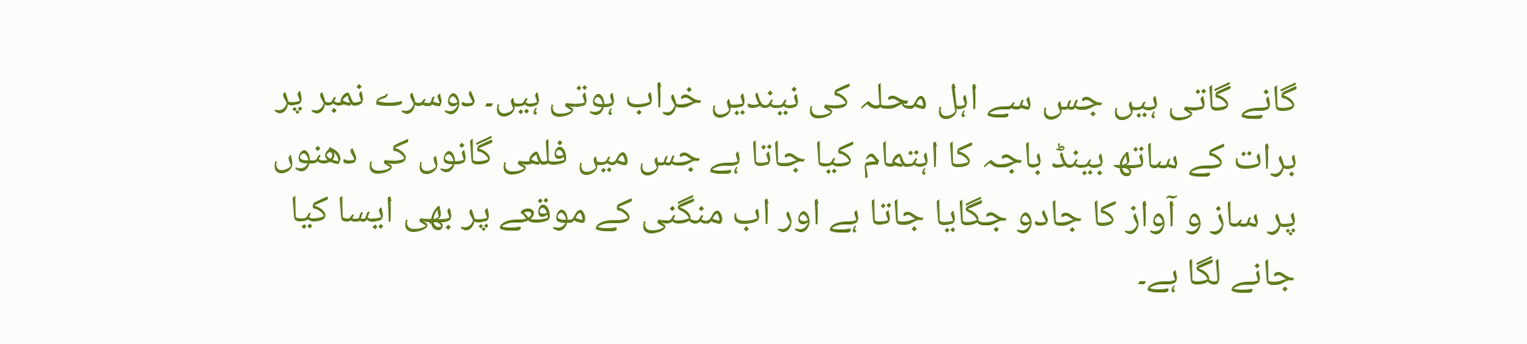گانے گاتی ہیں جس سے اہل محلہ کی نیندیں خراب ہوتی ہیں۔ دوسرے نمبر پر برات کے ساتھ بینڈ باجہ کا اہتمام کیا جاتا ہے جس میں فلمی گانوں کی دھنوں پر ساز و آواز کا جادو جگایا جاتا ہے اور اب منگنی کے موقعے پر بھی ایسا کیا جانے لگا ہے۔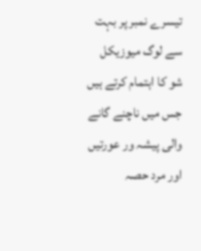تیسرے نمبر پر بہت سے لوگ میوزیکل شو کا اہتمام کرتے ہیں جس میں ناچنے گانے والی پیشہ ور عورتیں اور مرد حصہ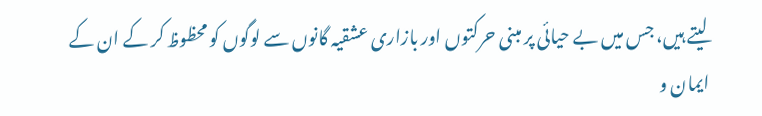لیتے ہیں، جس میں بے حیائی پر مبنی حرکتوں اور بازاری عشقیہ گانوں سے لوگوں کو محظوظ کر کے ان کے ایمان و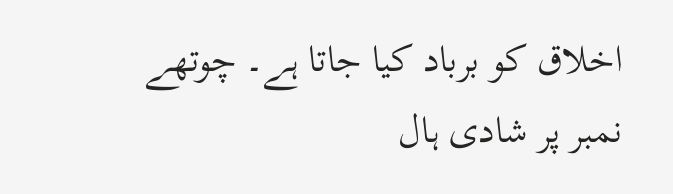اخلاق کو برباد کیا جاتا ہے۔ چوتھے نمبر پر شادی ہال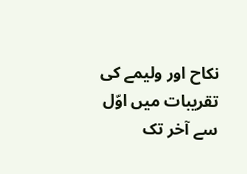نکاح اور ولیمے کی تقریبات میں اوّل سے آخر تک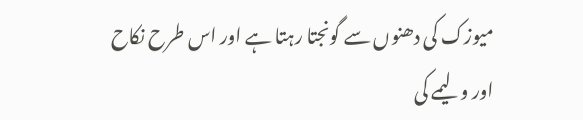میوزک کی دھنوں سے گونجتا رہتا ہے اور اس طرح نکاح اور ولیمے کی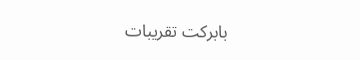بابرکت تقریبات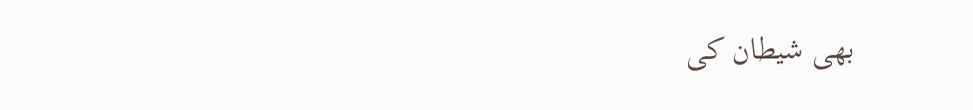بھی شیطان کی